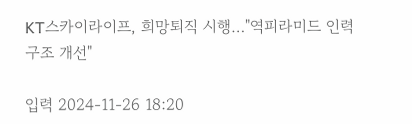KT스카이라이프, 희망퇴직 시행…"역피라미드 인력 구조 개선"

입력 2024-11-26 18:20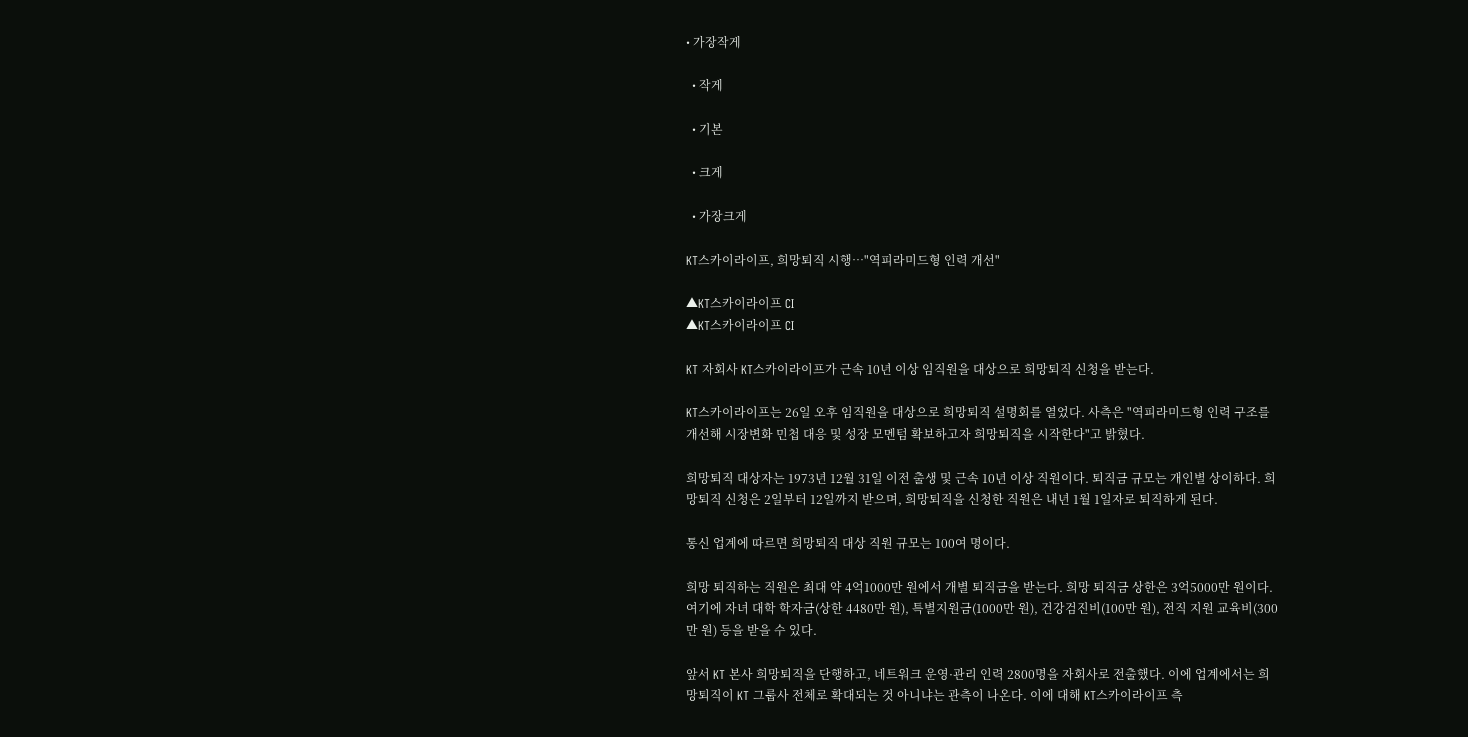• 가장작게

  • 작게

  • 기본

  • 크게

  • 가장크게

KT스카이라이프, 희망퇴직 시행…"역피라미드형 인력 개선"

▲KT스카이라이프 CI
▲KT스카이라이프 CI

KT 자회사 KT스카이라이프가 근속 10년 이상 임직원을 대상으로 희망퇴직 신청을 받는다.

KT스카이라이프는 26일 오후 임직원을 대상으로 희망퇴직 설명회를 열었다. 사측은 "역피라미드형 인력 구조를 개선해 시장변화 민첩 대응 및 성장 모멘텀 확보하고자 희망퇴직을 시작한다"고 밝혔다.

희망퇴직 대상자는 1973년 12월 31일 이전 출생 및 근속 10년 이상 직원이다. 퇴직금 규모는 개인별 상이하다. 희망퇴직 신청은 2일부터 12일까지 받으며, 희망퇴직을 신청한 직원은 내년 1월 1일자로 퇴직하게 된다.

통신 업계에 따르면 희망퇴직 대상 직원 규모는 100여 명이다.

희망 퇴직하는 직원은 최대 약 4억1000만 원에서 개별 퇴직금을 받는다. 희망 퇴직금 상한은 3억5000만 원이다. 여기에 자녀 대학 학자금(상한 4480만 원), 특별지원금(1000만 원), 건강검진비(100만 원), 전직 지원 교육비(300만 원) 등을 받을 수 있다.

앞서 KT 본사 희망퇴직을 단행하고, 네트워크 운영·관리 인력 2800명을 자회사로 전출했다. 이에 업계에서는 희망퇴직이 KT 그룹사 전체로 확대되는 것 아니냐는 관측이 나온다. 이에 대해 KT스카이라이프 측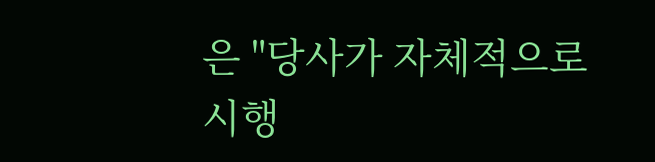은 "당사가 자체적으로 시행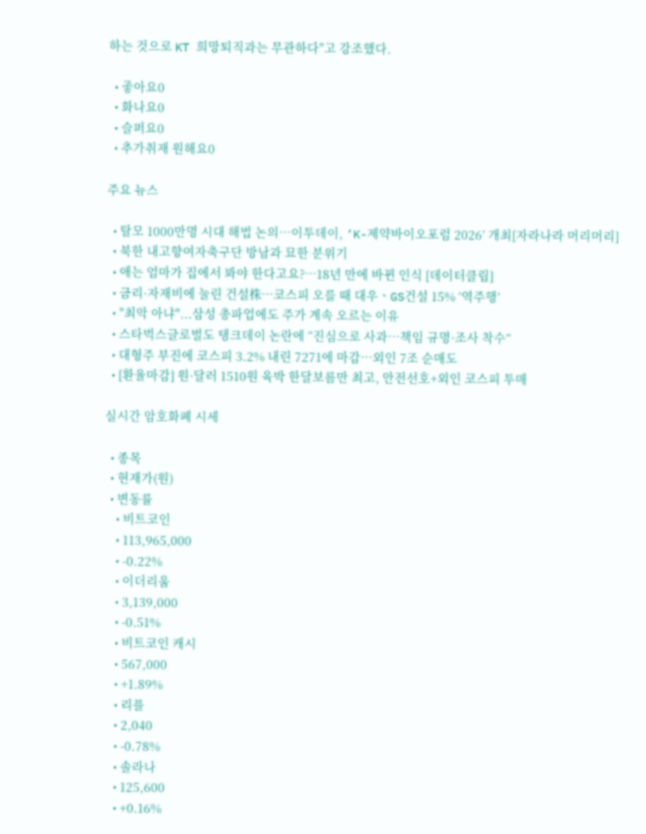하는 것으로 KT 희망퇴직과는 무관하다"고 강조했다.

  • 좋아요0
  • 화나요0
  • 슬퍼요0
  • 추가취재 원해요0

주요 뉴스

  • 탈모 1000만명 시대 해법 논의…이투데이, ‘K-제약바이오포럼 2026’ 개최[자라나라 머리머리]
  • 북한 내고향여자축구단 방남과 묘한 분위기
  • 애는 엄마가 집에서 봐야 한다고요?…18년 만에 바뀐 인식 [데이터클립]
  • 금리·자재비에 눌린 건설株…코스피 오를 때 대우ㆍGS건설 15% ‘역주행’
  • "최악 아냐"...삼성 총파업에도 주가 계속 오르는 이유
  • 스타벅스글로벌도 탱크데이 논란에 “진심으로 사과…책임 규명·조사 착수”
  • 대형주 부진에 코스피 3.2% 내린 7271에 마감⋯외인 7조 순매도
  • [환율마감] 원·달러 1510원 육박 한달보름만 최고, 안전선호+외인 코스피 투매

실시간 암호화폐 시세

  • 종목
  • 현재가(원)
  • 변동률
    • 비트코인
    • 113,965,000
    • -0.22%
    • 이더리움
    • 3,139,000
    • -0.51%
    • 비트코인 캐시
    • 567,000
    • +1.89%
    • 리플
    • 2,040
    • -0.78%
    • 솔라나
    • 125,600
    • +0.16%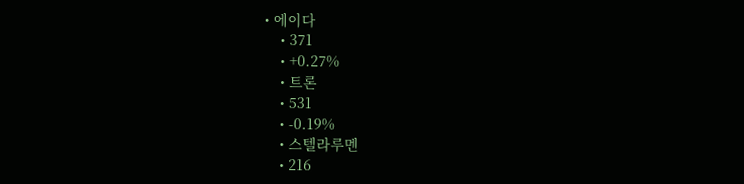• 에이다
    • 371
    • +0.27%
    • 트론
    • 531
    • -0.19%
    • 스텔라루멘
    • 216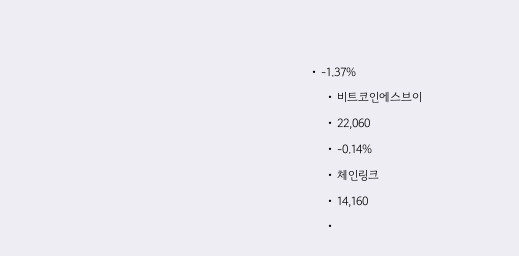• -1.37%
    • 비트코인에스브이
    • 22,060
    • -0.14%
    • 체인링크
    • 14,160
    •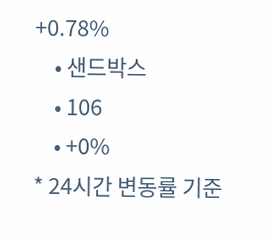+0.78%
    • 샌드박스
    • 106
    • +0%
* 24시간 변동률 기준